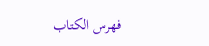فهرس الكتاب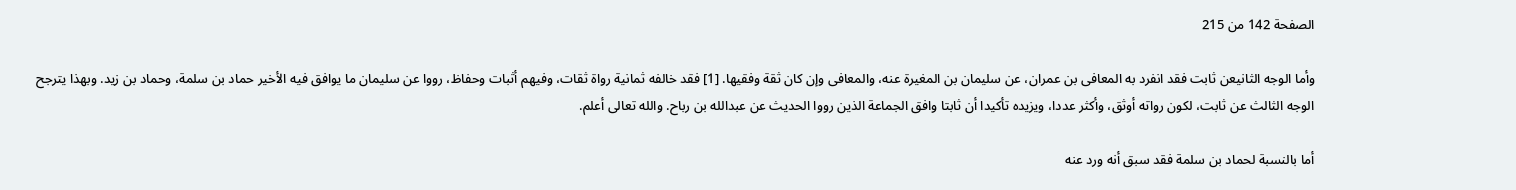الصفحة 142 من 215

وأما الوجه الثانيعن ثابت فقد انفرد به المعافى بن عمران، عن سليمان بن المغيرة عنه، والمعافى وإن كان ثقة وفقيها. [1] فقد خالفه ثمانية رواة ثقات، وفيهم أثبات وحفاظ، رووا عن سليمان ما يوافق فيه الأخير حماد بن سلمة، وحماد بن زيد. وبهذا يترجح الوجه الثالث عن ثابت، لكون رواته أوثق، وأكثر عددا، ويزيده تأكيدا أن ثابتا وافق الجماعة الذين رووا الحديث عن عبدالله بن رباح. والله تعالى أعلم.

أما بالنسبة لحماد بن سلمة فقد سبق أنه ورد عنه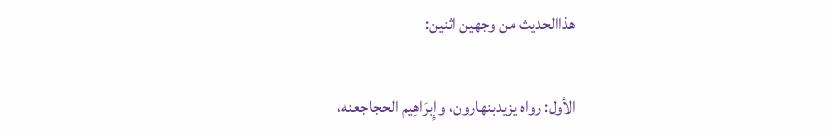هذاالحديث من وجهين اثنين:

الأول: رواه يزيدبنهارون، وإِبرَاهِيم الحجاجعنه،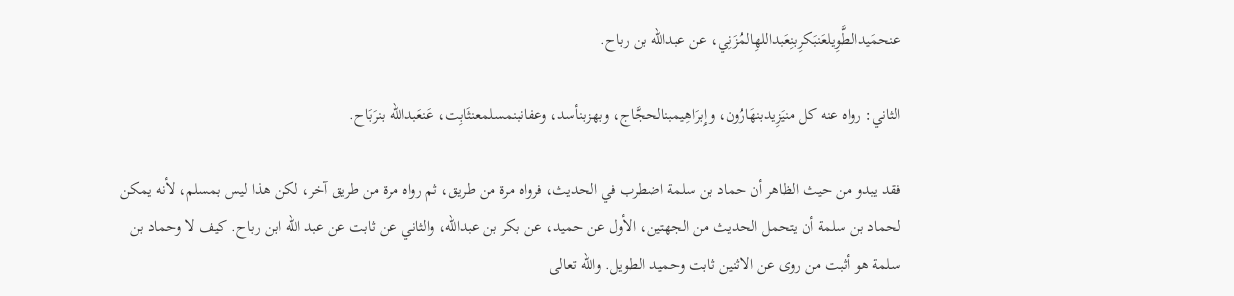عنحمَيدالطَّوِيلعَنبَكرِبنِعَبداللهِالمُزَنِي، عن عبدالله بن رباح.

الثاني: رواه عنه كل منيَزِيدبنهَارُون، وإِبرَاهِيمبنالحجَّاج، وبهزبنأسد، وعفانبنمسلمعنثَابِت، عَنعَبدالله بنرَبَاح.

فقد يبدو من حيث الظاهر أن حماد بن سلمة اضطرب في الحديث، فرواه مرة من طريق، ثم رواه مرة من طريق آخر، لكن هذا ليس بمسلم، لأنه يمكن لحماد بن سلمة أن يتحمل الحديث من الجهتين، الأول عن حميد، عن بكر بن عبدالله، والثاني عن ثابت عن عبد الله ابن رباح. كيف لا وحماد بن سلمة هو أثبت من روى عن الاثنين ثابت وحميد الطويل. والله تعالى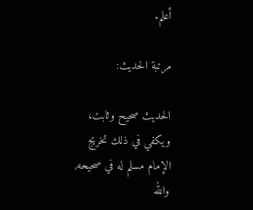أعلم.

مرتبة الحديث:

الحديث صحيح وثابت، ويكفي في ذلك تخريج الإمام مسلم له في صحيحه, والله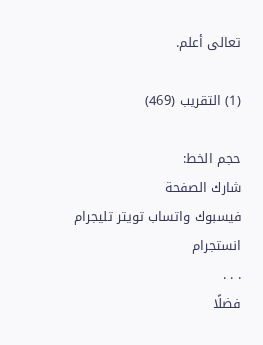تعالى أعلم.

(1) التقريب (469)

حجم الخط:
شارك الصفحة
فيسبوك واتساب تويتر تليجرام انستجرام
. . .
فضلًا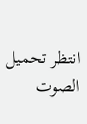انتظر تحميل الصوت